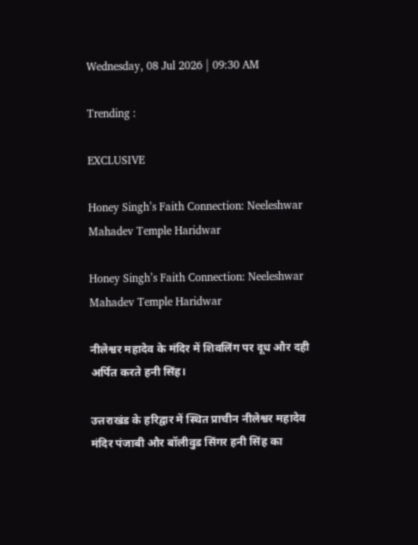Wednesday, 08 Jul 2026 | 09:30 AM

Trending :

EXCLUSIVE

Honey Singh’s Faith Connection: Neeleshwar Mahadev Temple Haridwar

Honey Singh’s Faith Connection: Neeleshwar Mahadev Temple Haridwar

नीलेश्वर महादेव के मंदिर में शिवलिंग पर दूध और दही अर्पित करते हनी सिंह।

उत्तराखंड के हरिद्वार में स्थित प्राचीन नीलेश्वर महादेव मंदिर पंजाबी और बॉलीवुड सिंगर हनी सिंह का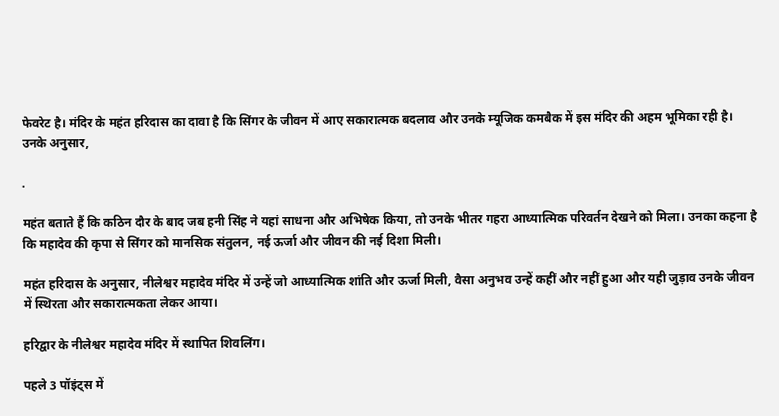फेवरेट है। मंदिर के महंत हरिदास का दावा है कि सिंगर के जीवन में आए सकारात्मक बदलाव और उनके म्यूजिक कमबैक में इस मंदिर की अहम भूमिका रही है। उनके अनुसार,

.

महंत बताते हैं कि कठिन दौर के बाद जब हनी सिंह ने यहां साधना और अभिषेक किया, तो उनके भीतर गहरा आध्यात्मिक परिवर्तन देखने को मिला। उनका कहना है कि महादेव की कृपा से सिंगर को मानसिक संतुलन, नई ऊर्जा और जीवन की नई दिशा मिली।

महंत हरिदास के अनुसार, नीलेश्वर महादेव मंदिर में उन्हें जो आध्यात्मिक शांति और ऊर्जा मिली, वैसा अनुभव उन्हें कहीं और नहीं हुआ और यही जुड़ाव उनके जीवन में स्थिरता और सकारात्मकता लेकर आया।

हरिद्वार के नीलेश्वर महादेव मंदिर में स्थापित शिवलिंग।

पहले 3 पॉइंट्स में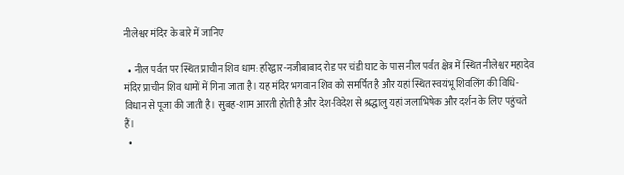नीलेश्वर मंदिर के बारे में जानिए

  • नील पर्वत पर स्थित प्राचीन शिव धाम: हरिद्वार-नजीबाबाद रोड पर चंडी घाट के पास नील पर्वत क्षेत्र में स्थित नीलेश्वर महादेव मंदिर प्राचीन शिव धामों में गिना जाता है। यह मंदिर भगवान शिव को समर्पित है और यहां स्थित स्वयंभू शिवलिंग की विधि-विधान से पूजा की जाती है। सुबह-शाम आरती होती है और देश-विदेश से श्रद्धालु यहां जलाभिषेक और दर्शन के लिए पहुंचते हैं।
  •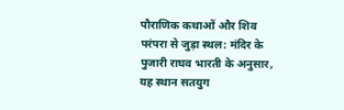पौराणिक कथाओं और शिव परंपरा से जुड़ा स्थल: मंदिर के पुजारी राघव भारती के अनुसार, यह स्थान सतयुग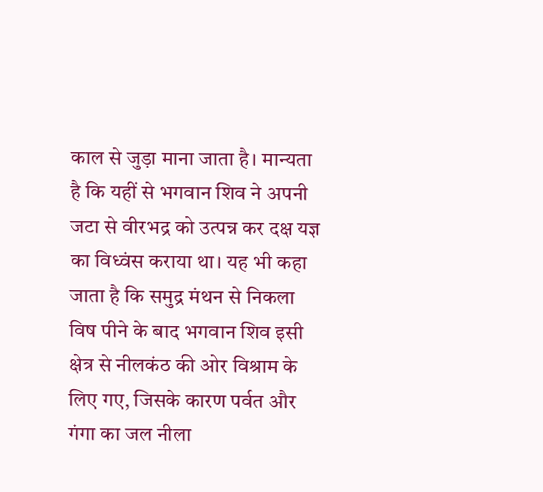काल से जुड़ा माना जाता है। मान्यता है कि यहीं से भगवान शिव ने अपनी जटा से वीरभद्र को उत्पन्न कर दक्ष यज्ञ का विध्वंस कराया था। यह भी कहा जाता है कि समुद्र मंथन से निकला विष पीने के बाद भगवान शिव इसी क्षेत्र से नीलकंठ की ओर विश्राम के लिए गए, जिसके कारण पर्वत और गंगा का जल नीला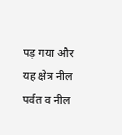पड़ गया और यह क्षेत्र नील पर्वत व नील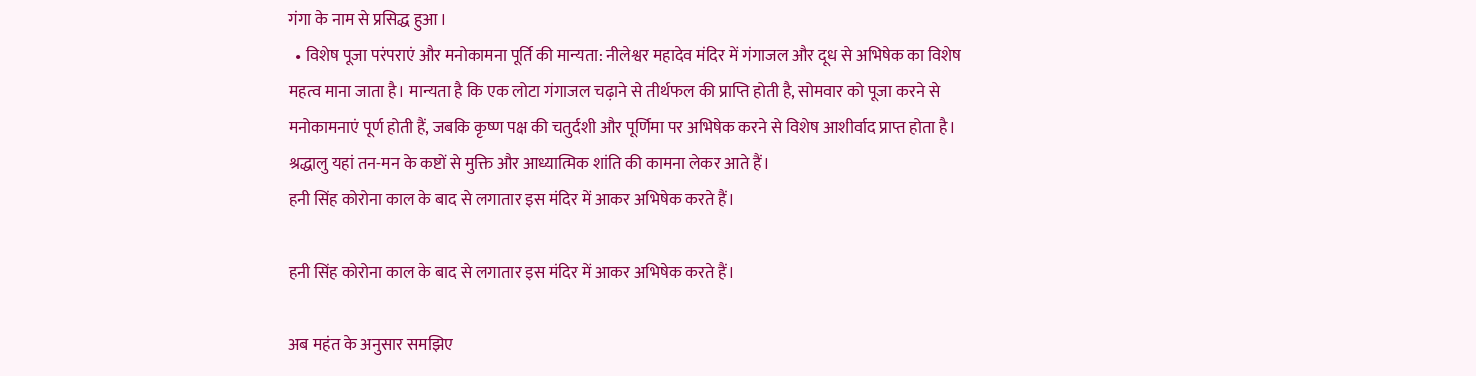गंगा के नाम से प्रसिद्ध हुआ।
  • विशेष पूजा परंपराएं और मनोकामना पूर्ति की मान्यता: नीलेश्वर महादेव मंदिर में गंगाजल और दूध से अभिषेक का विशेष महत्व माना जाता है। मान्यता है कि एक लोटा गंगाजल चढ़ाने से तीर्थफल की प्राप्ति होती है, सोमवार को पूजा करने से मनोकामनाएं पूर्ण होती हैं, जबकि कृष्ण पक्ष की चतुर्दशी और पूर्णिमा पर अभिषेक करने से विशेष आशीर्वाद प्राप्त होता है। श्रद्धालु यहां तन-मन के कष्टों से मुक्ति और आध्यात्मिक शांति की कामना लेकर आते हैं।
हनी सिंह कोरोना काल के बाद से लगातार इस मंदिर में आकर अभिषेक करते हैं।

हनी सिंह कोरोना काल के बाद से लगातार इस मंदिर में आकर अभिषेक करते हैं।

अब महंत के अनुसार समझिए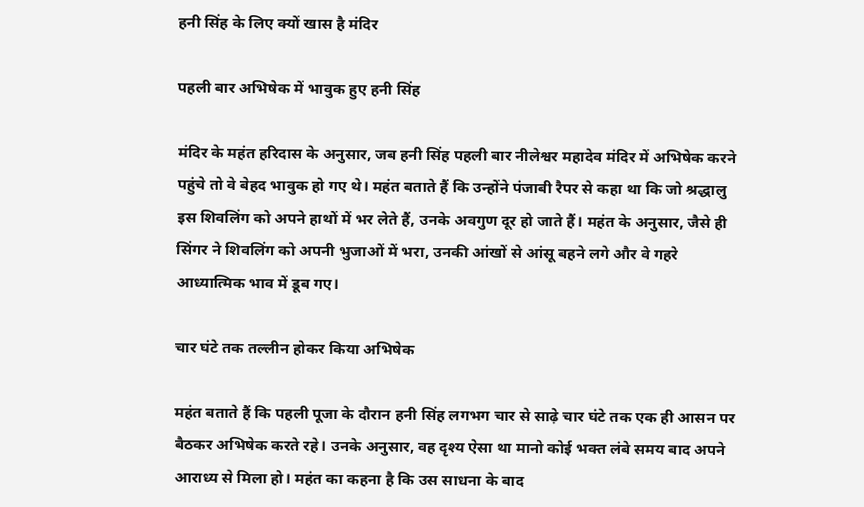हनी सिंह के लिए क्यों खास है मंदिर

पहली बार अभिषेक में भावुक हुए हनी सिंह

मंदिर के महंत हरिदास के अनुसार, जब हनी सिंह पहली बार नीलेश्वर महादेव मंदिर में अभिषेक करने पहुंचे तो वे बेहद भावुक हो गए थे। महंत बताते हैं कि उन्होंने पंजाबी रैपर से कहा था कि जो श्रद्धालु इस शिवलिंग को अपने हाथों में भर लेते हैं, उनके अवगुण दूर हो जाते हैं। महंत के अनुसार, जैसे ही सिंगर ने शिवलिंग को अपनी भुजाओं में भरा, उनकी आंखों से आंसू बहने लगे और वे गहरे आध्यात्मिक भाव में डूब गए।

चार घंटे तक तल्लीन होकर किया अभिषेक

महंत बताते हैं कि पहली पूजा के दौरान हनी सिंह लगभग चार से साढ़े चार घंटे तक एक ही आसन पर बैठकर अभिषेक करते रहे। उनके अनुसार, वह दृश्य ऐसा था मानो कोई भक्त लंबे समय बाद अपने आराध्य से मिला हो। महंत का कहना है कि उस साधना के बाद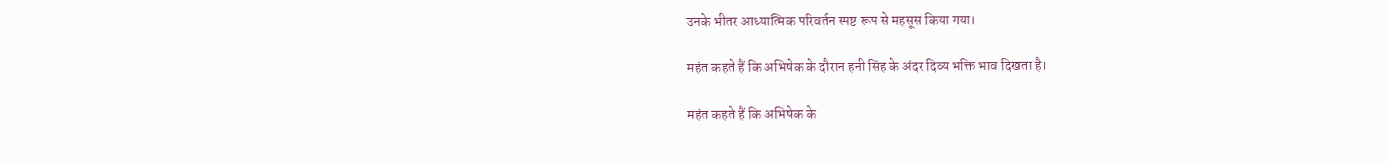उनके भीतर आध्यात्मिक परिवर्तन स्पष्ट रूप से महसूस किया गया।

महंत कहते हैं कि अभिषेक के दौरान हनी सिंह के अंदर दिव्य भक्ति भाव दिखता है।

महंत कहते हैं कि अभिषेक के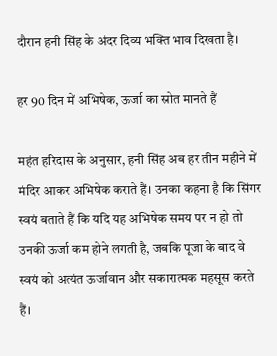दौरान हनी सिंह के अंदर दिव्य भक्ति भाव दिखता है।

हर 90 दिन में अभिषेक, ऊर्जा का स्रोत मानते हैं

महंत हरिदास के अनुसार, हनी सिंह अब हर तीन महीने में मंदिर आकर अभिषेक कराते हैं। उनका कहना है कि सिंगर स्वयं बताते हैं कि यदि यह अभिषेक समय पर न हो तो उनकी ऊर्जा कम होने लगती है, जबकि पूजा के बाद वे स्वयं को अत्यंत ऊर्जावान और सकारात्मक महसूस करते हैं।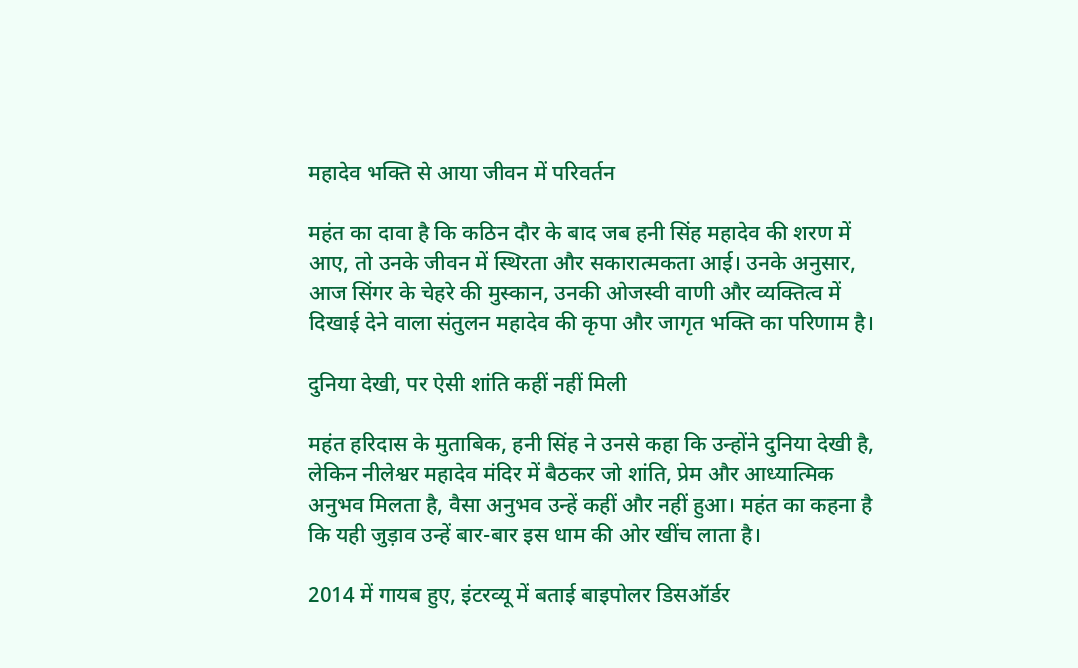महादेव भक्ति से आया जीवन में परिवर्तन

महंत का दावा है कि कठिन दौर के बाद जब हनी सिंह महादेव की शरण में आए, तो उनके जीवन में स्थिरता और सकारात्मकता आई। उनके अनुसार, आज सिंगर के चेहरे की मुस्कान, उनकी ओजस्वी वाणी और व्यक्तित्व में दिखाई देने वाला संतुलन महादेव की कृपा और जागृत भक्ति का परिणाम है।

दुनिया देखी, पर ऐसी शांति कहीं नहीं मिली

महंत हरिदास के मुताबिक, हनी सिंह ने उनसे कहा कि उन्होंने दुनिया देखी है, लेकिन नीलेश्वर महादेव मंदिर में बैठकर जो शांति, प्रेम और आध्यात्मिक अनुभव मिलता है, वैसा अनुभव उन्हें कहीं और नहीं हुआ। महंत का कहना है कि यही जुड़ाव उन्हें बार-बार इस धाम की ओर खींच लाता है।

2014 में गायब हुए, इंटरव्यू में बताई बाइपोलर डिसऑर्डर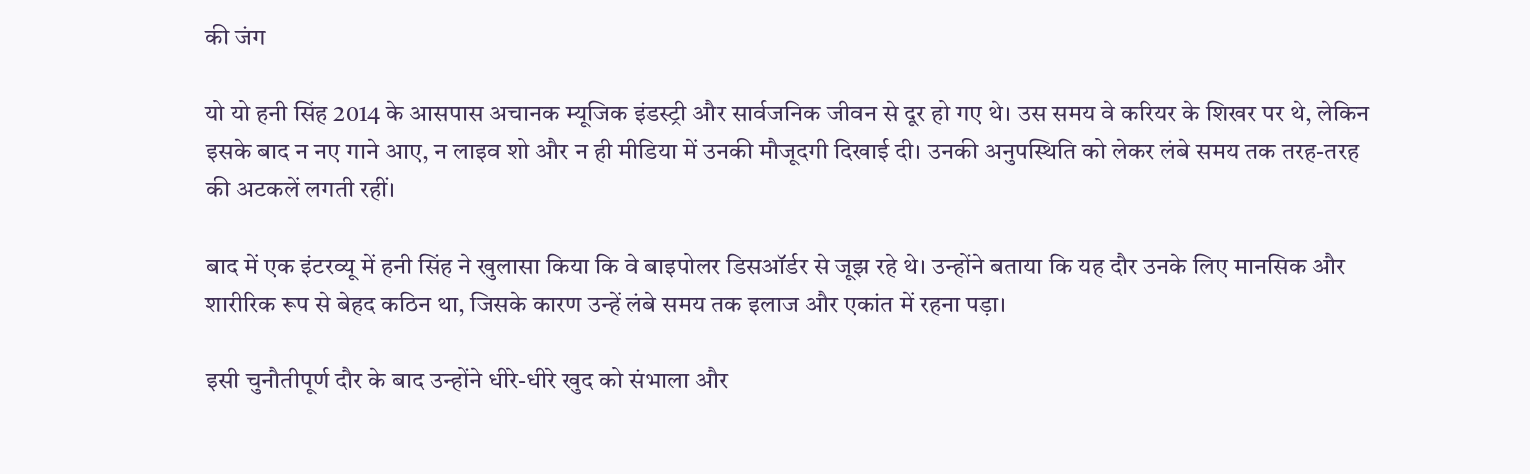की जंग

यो यो हनी सिंह 2014 के आसपास अचानक म्यूजिक इंडस्ट्री और सार्वजनिक जीवन से दूर हो गए थे। उस समय वे करियर के शिखर पर थे, लेकिन इसके बाद न नए गाने आए, न लाइव शो और न ही मीडिया में उनकी मौजूदगी दिखाई दी। उनकी अनुपस्थिति को लेकर लंबे समय तक तरह-तरह की अटकलें लगती रहीं।

बाद में एक इंटरव्यू में हनी सिंह ने खुलासा किया कि वे बाइपोलर डिसऑर्डर से जूझ रहे थे। उन्होंने बताया कि यह दौर उनके लिए मानसिक और शारीरिक रूप से बेहद कठिन था, जिसके कारण उन्हें लंबे समय तक इलाज और एकांत में रहना पड़ा।

इसी चुनौतीपूर्ण दौर के बाद उन्होंने धीरे-धीरे खुद को संभाला और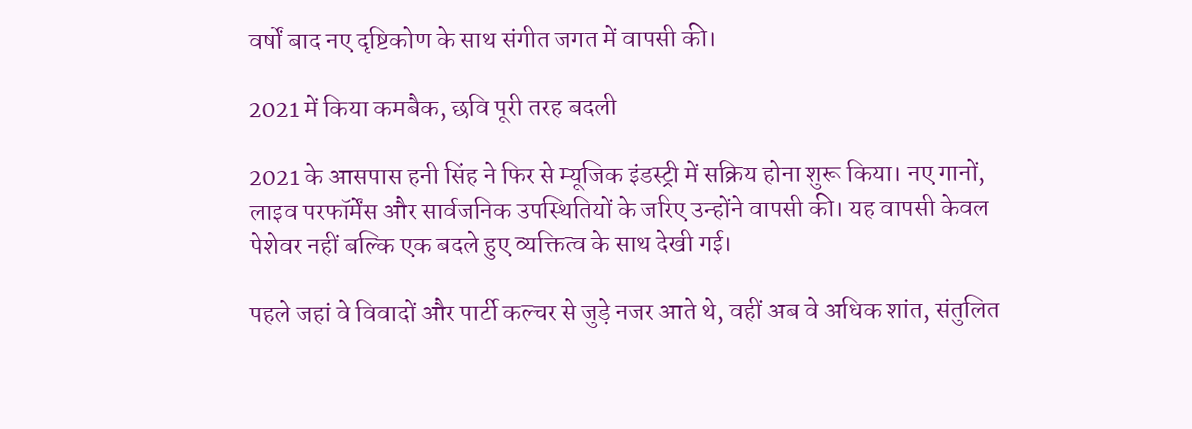वर्षों बाद नए दृष्टिकोण के साथ संगीत जगत में वापसी की।

2021 में किया कमबैक, छवि पूरी तरह बदली

2021 के आसपास हनी सिंह ने फिर से म्यूजिक इंडस्ट्री में सक्रिय होना शुरू किया। नए गानों, लाइव परफॉर्मेंस और सार्वजनिक उपस्थितियों के जरिए उन्होंने वापसी की। यह वापसी केवल पेशेवर नहीं बल्कि एक बदले हुए व्यक्तित्व के साथ देखी गई।

पहले जहां वे विवादों और पार्टी कल्चर से जुड़े नजर आते थे, वहीं अब वे अधिक शांत, संतुलित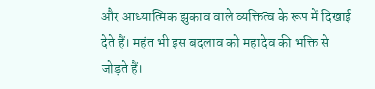और आध्यात्मिक झुकाव वाले व्यक्तित्व के रूप में दिखाई देते हैं। महंत भी इस बदलाव को महादेव की भक्ति से जोड़ते हैं।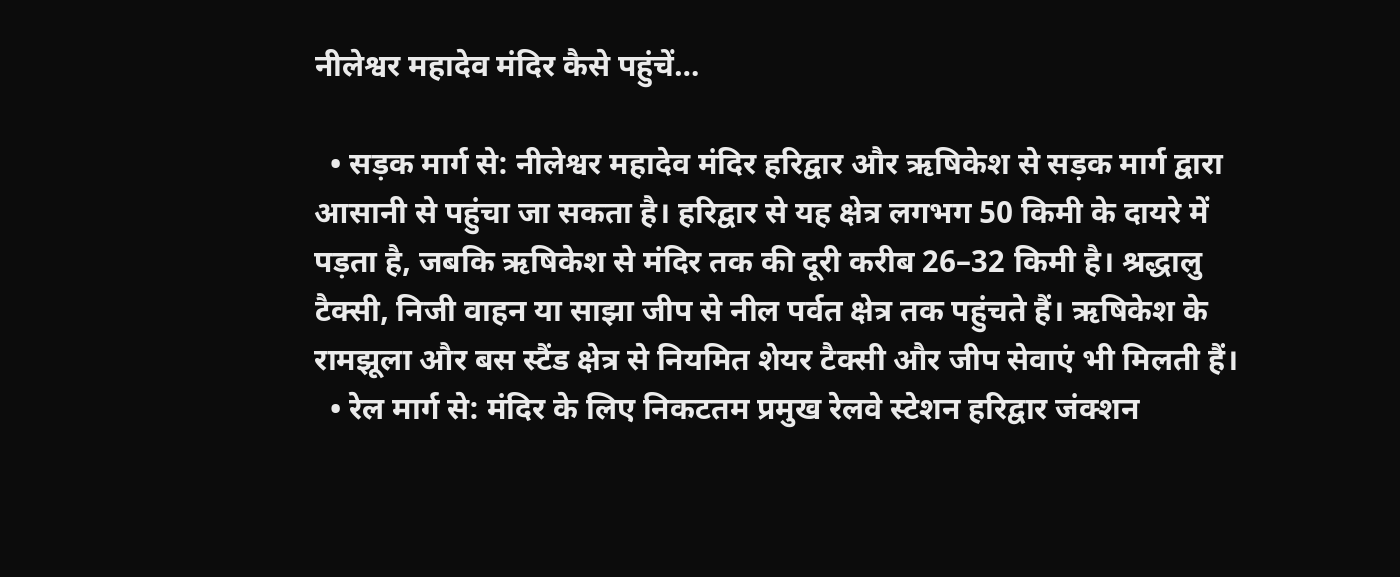नीलेश्वर महादेव मंदिर कैसे पहुंचें…

  • सड़क मार्ग से: नीलेश्वर महादेव मंदिर हरिद्वार और ऋषिकेश से सड़क मार्ग द्वारा आसानी से पहुंचा जा सकता है। हरिद्वार से यह क्षेत्र लगभग 50 किमी के दायरे में पड़ता है, जबकि ऋषिकेश से मंदिर तक की दूरी करीब 26–32 किमी है। श्रद्धालु टैक्सी, निजी वाहन या साझा जीप से नील पर्वत क्षेत्र तक पहुंचते हैं। ऋषिकेश के रामझूला और बस स्टैंड क्षेत्र से नियमित शेयर टैक्सी और जीप सेवाएं भी मिलती हैं।
  • रेल मार्ग से: मंदिर के लिए निकटतम प्रमुख रेलवे स्टेशन हरिद्वार जंक्शन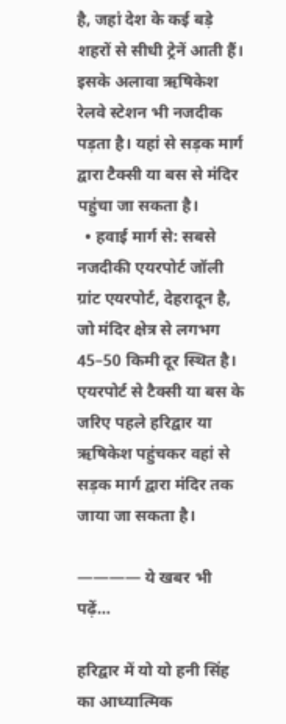है, जहां देश के कई बड़े शहरों से सीधी ट्रेनें आती हैं। इसके अलावा ऋषिकेश रेलवे स्टेशन भी नजदीक पड़ता है। यहां से सड़क मार्ग द्वारा टैक्सी या बस से मंदिर पहुंचा जा सकता है।
  • हवाई मार्ग से: सबसे नजदीकी एयरपोर्ट जॉली ग्रांट एयरपोर्ट, देहरादून है, जो मंदिर क्षेत्र से लगभग 45–50 किमी दूर स्थित है। एयरपोर्ट से टैक्सी या बस के जरिए पहले हरिद्वार या ऋषिकेश पहुंचकर वहां से सड़क मार्ग द्वारा मंदिर तक जाया जा सकता है।

———— ये खबर भी पढ़ें…

हरिद्वार में यो यो हनी सिंह का आध्यात्मिक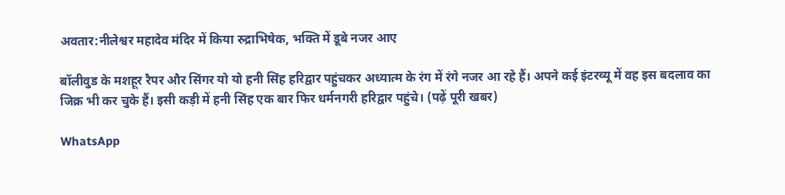अवतार:नीलेश्वर महादेव मंदिर में किया रुद्राभिषेक, भक्ति में डूबे नजर आए

बॉलीवुड के मशहूर रैपर और सिंगर यो यो हनी सिंह हरिद्वार पहुंचकर अध्यात्म के रंग में रंगे नजर आ रहे हैं। अपने कई इंटरव्यू में वह इस बदलाव का जिक्र भी कर चुके हैं। इसी कड़ी में हनी सिंह एक बार फिर धर्मनगरी हरिद्वार पहुंचे। (पढ़ें पूरी खबर)

WhatsApp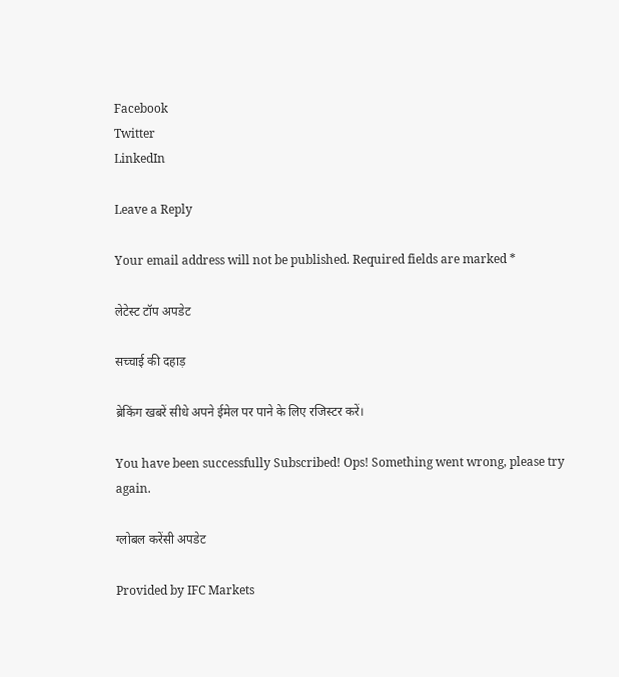Facebook
Twitter
LinkedIn

Leave a Reply

Your email address will not be published. Required fields are marked *

लेटेस्ट टॉप अपडेट

सच्चाई की दहाड़

ब्रेकिंग खबरें सीधे अपने ईमेल पर पाने के लिए रजिस्टर करें।

You have been successfully Subscribed! Ops! Something went wrong, please try again.

ग्लोबल करेंसी अपडेट

Provided by IFC Markets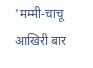'मम्मी-चाचू आखिरी बार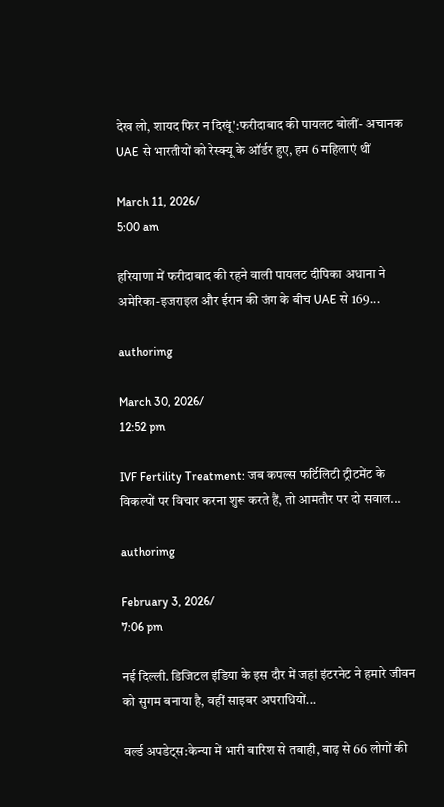देख लो, शायद फिर न दिखूं':फरीदाबाद की पायलट बोलीं- अचानक UAE से भारतीयों को रेस्क्यू के ऑर्डर हुए, हम 6 महिलाएं थीं

March 11, 2026/
5:00 am

हरियाणा में फरीदाबाद की रहने वाली पायलट दीपिका अधाना ने अमेरिका-इजराइल और ईरान की जंग के बीच UAE से 169...

authorimg

March 30, 2026/
12:52 pm

IVF Fertility Treatment: जब कपल्स फर्टिलिटी ट्रीटमेंट के विकल्पों पर विचार करना शुरू करते हैं, तो आमतौर पर दो सवाल...

authorimg

February 3, 2026/
7:06 pm

नई दिल्ली. डिजिटल इंडिया के इस दौर में जहां इंटरनेट ने हमारे जीवन को सुगम बनाया है, वहीं साइबर अपराधियों...

वर्ल्ड अपडेट्स:केन्या में भारी बारिश से तबाही, बाढ़ से 66 लोगों की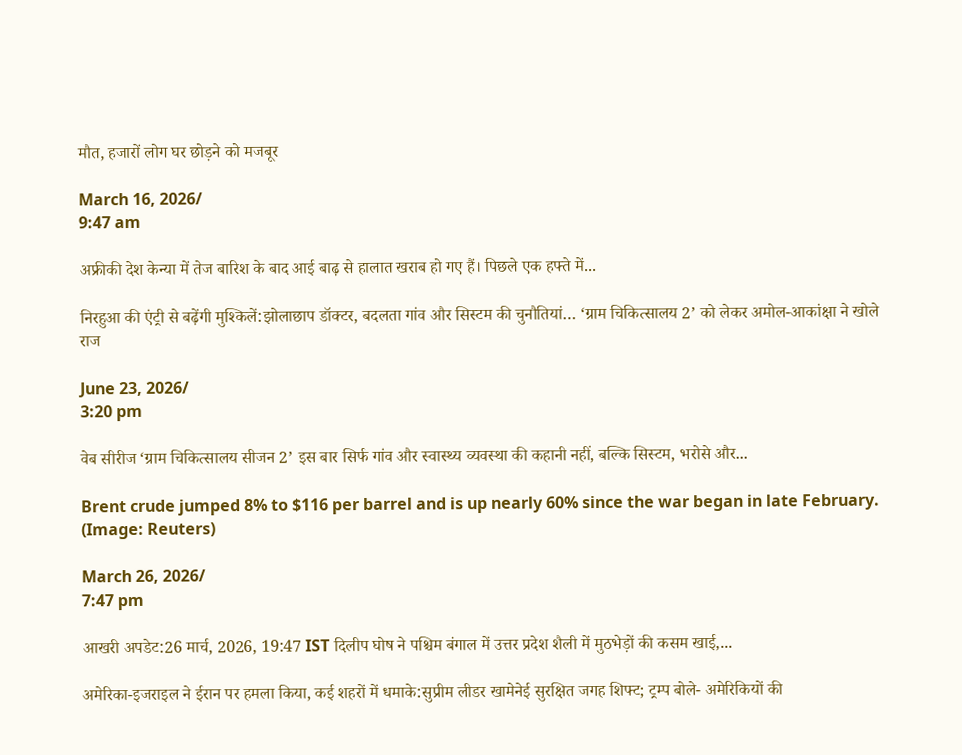मौत, हजारों लोग घर छोड़ने को मजबूर

March 16, 2026/
9:47 am

अफ्रीकी देश केन्या में तेज बारिश के बाद आई बाढ़ से हालात खराब हो गए हैं। पिछले एक हफ्ते में...

निरहुआ की एंट्री से बढ़ेंगी मुश्किलें:झोलाछाप डॉक्टर, बदलता गांव और सिस्टम की चुनौतियां… ‘ग्राम चिकित्सालय 2’ को लेकर अमोल-आकांक्षा ने खोले राज

June 23, 2026/
3:20 pm

वेब सीरीज ‘ग्राम चिकित्सालय सीजन 2’ इस बार सिर्फ गांव और स्वास्थ्य व्यवस्था की कहानी नहीं, बल्कि सिस्टम, भरोसे और...

Brent crude jumped 8% to $116 per barrel and is up nearly 60% since the war began in late February. (Image: Reuters)

March 26, 2026/
7:47 pm

आखरी अपडेट:26 मार्च, 2026, 19:47 IST दिलीप घोष ने पश्चिम बंगाल में उत्तर प्रदेश शैली में मुठभेड़ों की कसम खाई,...

अमेरिका-इजराइल ने ईरान पर हमला किया, कई शहरों में धमाके:सुप्रीम लीडर खामेनेई सुरक्षित जगह शिफ्ट; ट्रम्प बोले- अमेरिकियों की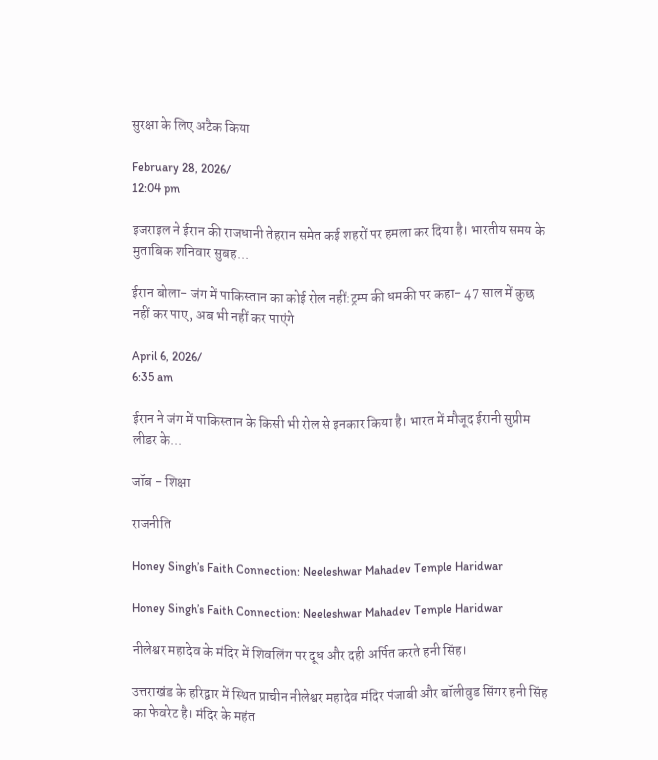सुरक्षा के लिए अटैक किया

February 28, 2026/
12:04 pm

इजराइल ने ईरान की राजधानी तेहरान समेत कई शहरों पर हमला कर दिया है। भारतीय समय के मुताबिक शनिवार सुबह...

ईरान बोला- जंग में पाकिस्तान का कोई रोल नहीं:ट्रम्प की धमकी पर कहा- 47 साल में कुछ नहीं कर पाए, अब भी नहीं कर पाएंगे

April 6, 2026/
6:35 am

ईरान ने जंग में पाकिस्तान के किसी भी रोल से इनकार किया है। भारत में मौजूद ईरानी सुप्रीम लीडर के...

जॉब - शिक्षा

राजनीति

Honey Singh’s Faith Connection: Neeleshwar Mahadev Temple Haridwar

Honey Singh’s Faith Connection: Neeleshwar Mahadev Temple Haridwar

नीलेश्वर महादेव के मंदिर में शिवलिंग पर दूध और दही अर्पित करते हनी सिंह।

उत्तराखंड के हरिद्वार में स्थित प्राचीन नीलेश्वर महादेव मंदिर पंजाबी और बॉलीवुड सिंगर हनी सिंह का फेवरेट है। मंदिर के महंत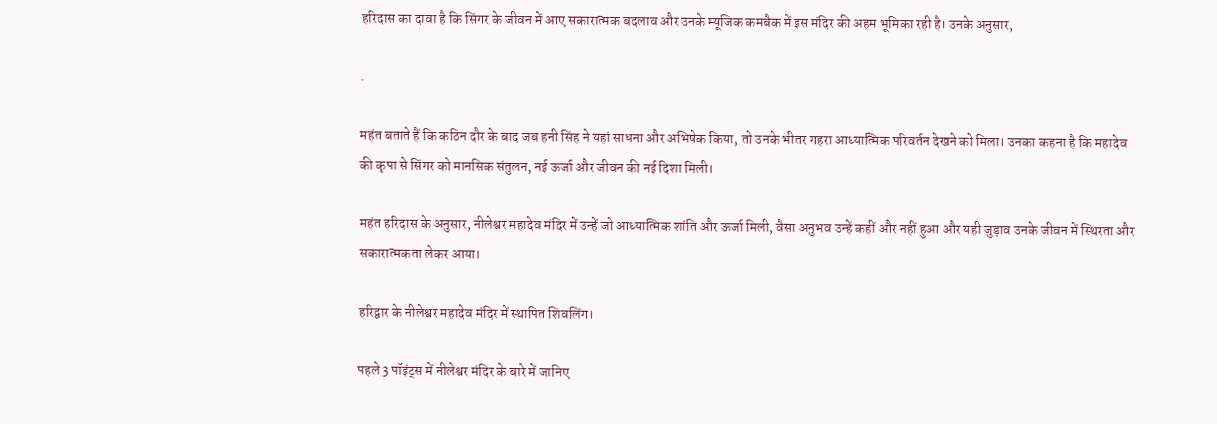हरिदास का दावा है कि सिंगर के जीवन में आए सकारात्मक बदलाव और उनके म्यूजिक कमबैक में इस मंदिर की अहम भूमिका रही है। उनके अनुसार,

.

महंत बताते हैं कि कठिन दौर के बाद जब हनी सिंह ने यहां साधना और अभिषेक किया, तो उनके भीतर गहरा आध्यात्मिक परिवर्तन देखने को मिला। उनका कहना है कि महादेव की कृपा से सिंगर को मानसिक संतुलन, नई ऊर्जा और जीवन की नई दिशा मिली।

महंत हरिदास के अनुसार, नीलेश्वर महादेव मंदिर में उन्हें जो आध्यात्मिक शांति और ऊर्जा मिली, वैसा अनुभव उन्हें कहीं और नहीं हुआ और यही जुड़ाव उनके जीवन में स्थिरता और सकारात्मकता लेकर आया।

हरिद्वार के नीलेश्वर महादेव मंदिर में स्थापित शिवलिंग।

पहले 3 पॉइंट्स में नीलेश्वर मंदिर के बारे में जानिए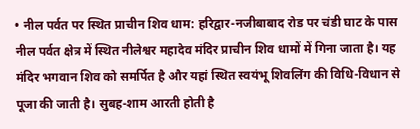• नील पर्वत पर स्थित प्राचीन शिव धाम: हरिद्वार-नजीबाबाद रोड पर चंडी घाट के पास नील पर्वत क्षेत्र में स्थित नीलेश्वर महादेव मंदिर प्राचीन शिव धामों में गिना जाता है। यह मंदिर भगवान शिव को समर्पित है और यहां स्थित स्वयंभू शिवलिंग की विधि-विधान से पूजा की जाती है। सुबह-शाम आरती होती है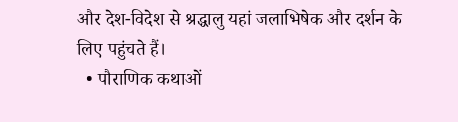और देश-विदेश से श्रद्धालु यहां जलाभिषेक और दर्शन के लिए पहुंचते हैं।
  • पौराणिक कथाओं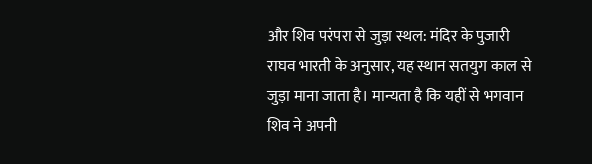और शिव परंपरा से जुड़ा स्थल: मंदिर के पुजारी राघव भारती के अनुसार, यह स्थान सतयुग काल से जुड़ा माना जाता है। मान्यता है कि यहीं से भगवान शिव ने अपनी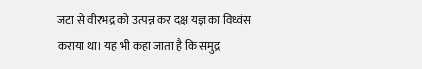जटा से वीरभद्र को उत्पन्न कर दक्ष यज्ञ का विध्वंस कराया था। यह भी कहा जाता है कि समुद्र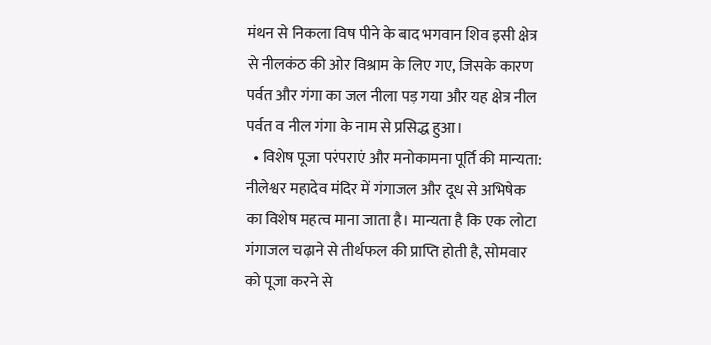मंथन से निकला विष पीने के बाद भगवान शिव इसी क्षेत्र से नीलकंठ की ओर विश्राम के लिए गए, जिसके कारण पर्वत और गंगा का जल नीला पड़ गया और यह क्षेत्र नील पर्वत व नील गंगा के नाम से प्रसिद्ध हुआ।
  • विशेष पूजा परंपराएं और मनोकामना पूर्ति की मान्यता: नीलेश्वर महादेव मंदिर में गंगाजल और दूध से अभिषेक का विशेष महत्व माना जाता है। मान्यता है कि एक लोटा गंगाजल चढ़ाने से तीर्थफल की प्राप्ति होती है, सोमवार को पूजा करने से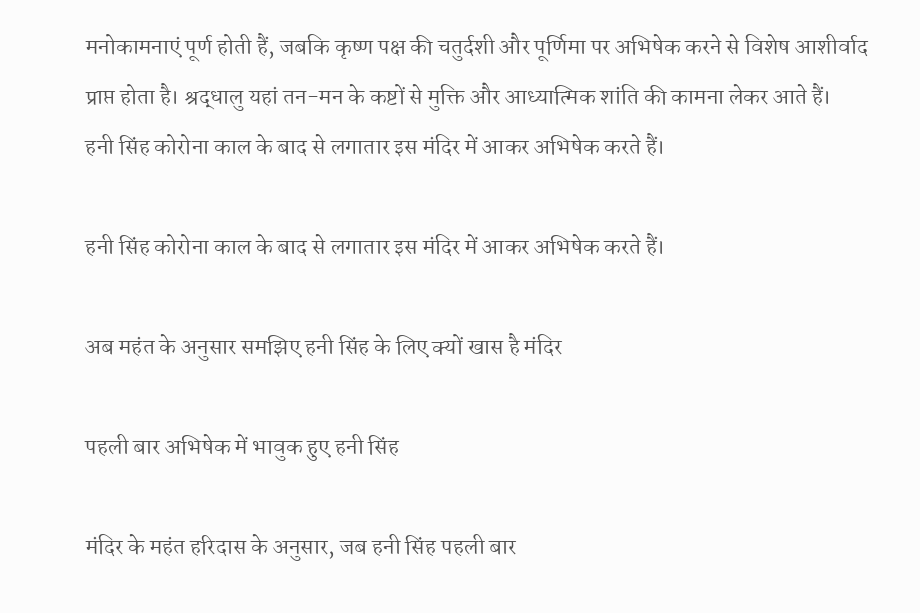मनोकामनाएं पूर्ण होती हैं, जबकि कृष्ण पक्ष की चतुर्दशी और पूर्णिमा पर अभिषेक करने से विशेष आशीर्वाद प्राप्त होता है। श्रद्धालु यहां तन-मन के कष्टों से मुक्ति और आध्यात्मिक शांति की कामना लेकर आते हैं।
हनी सिंह कोरोना काल के बाद से लगातार इस मंदिर में आकर अभिषेक करते हैं।

हनी सिंह कोरोना काल के बाद से लगातार इस मंदिर में आकर अभिषेक करते हैं।

अब महंत के अनुसार समझिए हनी सिंह के लिए क्यों खास है मंदिर

पहली बार अभिषेक में भावुक हुए हनी सिंह

मंदिर के महंत हरिदास के अनुसार, जब हनी सिंह पहली बार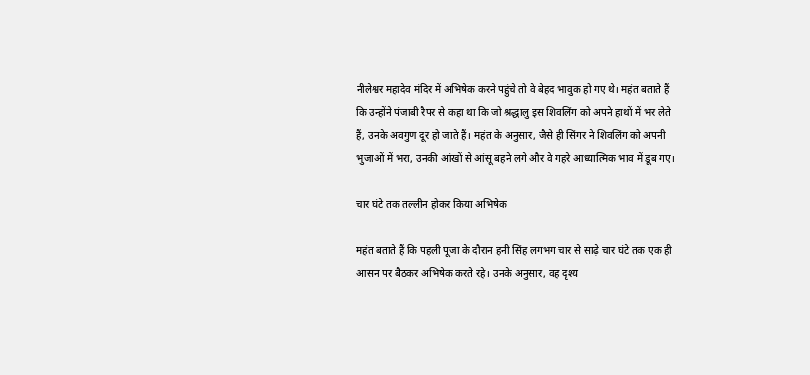नीलेश्वर महादेव मंदिर में अभिषेक करने पहुंचे तो वे बेहद भावुक हो गए थे। महंत बताते हैं कि उन्होंने पंजाबी रैपर से कहा था कि जो श्रद्धालु इस शिवलिंग को अपने हाथों में भर लेते हैं, उनके अवगुण दूर हो जाते हैं। महंत के अनुसार, जैसे ही सिंगर ने शिवलिंग को अपनी भुजाओं में भरा, उनकी आंखों से आंसू बहने लगे और वे गहरे आध्यात्मिक भाव में डूब गए।

चार घंटे तक तल्लीन होकर किया अभिषेक

महंत बताते हैं कि पहली पूजा के दौरान हनी सिंह लगभग चार से साढ़े चार घंटे तक एक ही आसन पर बैठकर अभिषेक करते रहे। उनके अनुसार, वह दृश्य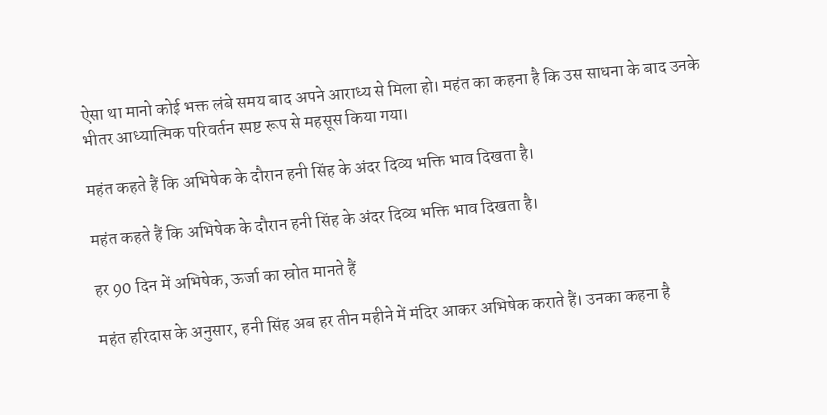ऐसा था मानो कोई भक्त लंबे समय बाद अपने आराध्य से मिला हो। महंत का कहना है कि उस साधना के बाद उनके भीतर आध्यात्मिक परिवर्तन स्पष्ट रूप से महसूस किया गया।

महंत कहते हैं कि अभिषेक के दौरान हनी सिंह के अंदर दिव्य भक्ति भाव दिखता है।

महंत कहते हैं कि अभिषेक के दौरान हनी सिंह के अंदर दिव्य भक्ति भाव दिखता है।

हर 90 दिन में अभिषेक, ऊर्जा का स्रोत मानते हैं

महंत हरिदास के अनुसार, हनी सिंह अब हर तीन महीने में मंदिर आकर अभिषेक कराते हैं। उनका कहना है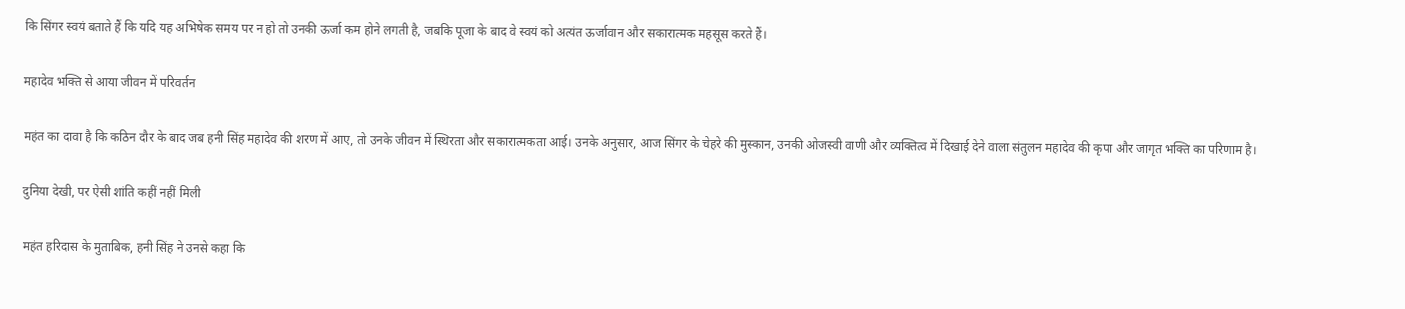कि सिंगर स्वयं बताते हैं कि यदि यह अभिषेक समय पर न हो तो उनकी ऊर्जा कम होने लगती है, जबकि पूजा के बाद वे स्वयं को अत्यंत ऊर्जावान और सकारात्मक महसूस करते हैं।

महादेव भक्ति से आया जीवन में परिवर्तन

महंत का दावा है कि कठिन दौर के बाद जब हनी सिंह महादेव की शरण में आए, तो उनके जीवन में स्थिरता और सकारात्मकता आई। उनके अनुसार, आज सिंगर के चेहरे की मुस्कान, उनकी ओजस्वी वाणी और व्यक्तित्व में दिखाई देने वाला संतुलन महादेव की कृपा और जागृत भक्ति का परिणाम है।

दुनिया देखी, पर ऐसी शांति कहीं नहीं मिली

महंत हरिदास के मुताबिक, हनी सिंह ने उनसे कहा कि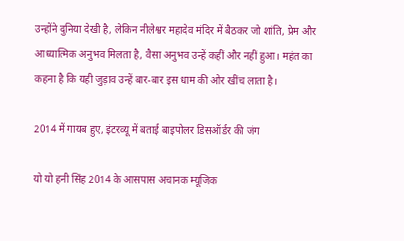उन्होंने दुनिया देखी है, लेकिन नीलेश्वर महादेव मंदिर में बैठकर जो शांति, प्रेम और आध्यात्मिक अनुभव मिलता है, वैसा अनुभव उन्हें कहीं और नहीं हुआ। महंत का कहना है कि यही जुड़ाव उन्हें बार-बार इस धाम की ओर खींच लाता है।

2014 में गायब हुए, इंटरव्यू में बताई बाइपोलर डिसऑर्डर की जंग

यो यो हनी सिंह 2014 के आसपास अचानक म्यूजिक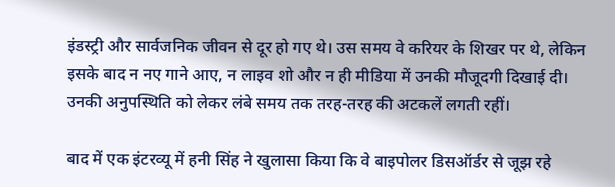इंडस्ट्री और सार्वजनिक जीवन से दूर हो गए थे। उस समय वे करियर के शिखर पर थे, लेकिन इसके बाद न नए गाने आए, न लाइव शो और न ही मीडिया में उनकी मौजूदगी दिखाई दी। उनकी अनुपस्थिति को लेकर लंबे समय तक तरह-तरह की अटकलें लगती रहीं।

बाद में एक इंटरव्यू में हनी सिंह ने खुलासा किया कि वे बाइपोलर डिसऑर्डर से जूझ रहे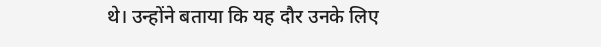थे। उन्होंने बताया कि यह दौर उनके लिए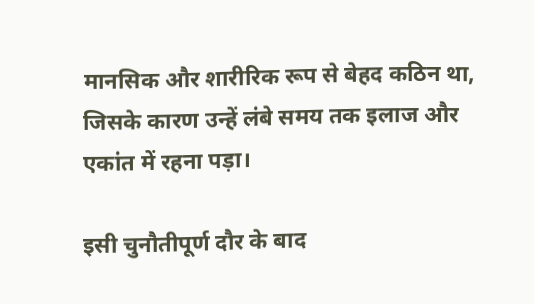मानसिक और शारीरिक रूप से बेहद कठिन था, जिसके कारण उन्हें लंबे समय तक इलाज और एकांत में रहना पड़ा।

इसी चुनौतीपूर्ण दौर के बाद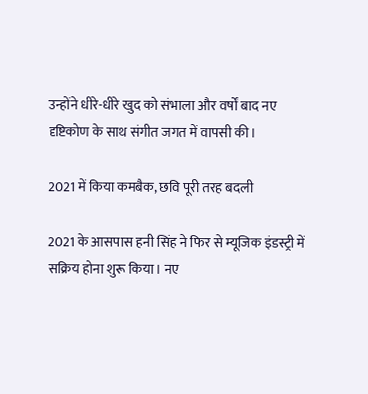उन्होंने धीरे-धीरे खुद को संभाला और वर्षों बाद नए दृष्टिकोण के साथ संगीत जगत में वापसी की।

2021 में किया कमबैक, छवि पूरी तरह बदली

2021 के आसपास हनी सिंह ने फिर से म्यूजिक इंडस्ट्री में सक्रिय होना शुरू किया। नए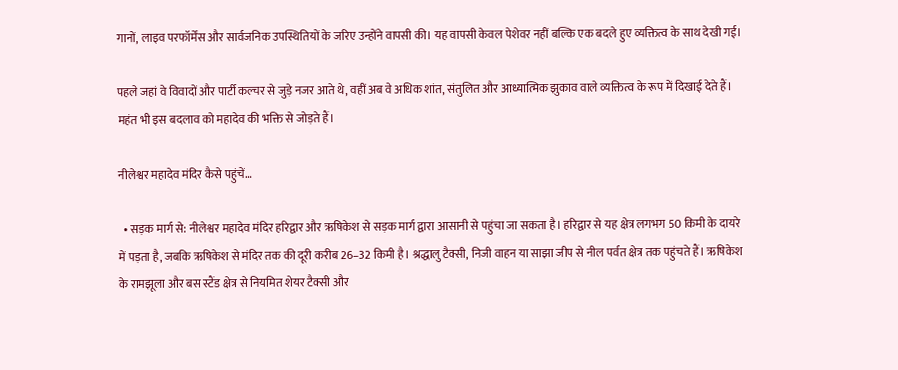गानों, लाइव परफॉर्मेंस और सार्वजनिक उपस्थितियों के जरिए उन्होंने वापसी की। यह वापसी केवल पेशेवर नहीं बल्कि एक बदले हुए व्यक्तित्व के साथ देखी गई।

पहले जहां वे विवादों और पार्टी कल्चर से जुड़े नजर आते थे, वहीं अब वे अधिक शांत, संतुलित और आध्यात्मिक झुकाव वाले व्यक्तित्व के रूप में दिखाई देते हैं। महंत भी इस बदलाव को महादेव की भक्ति से जोड़ते हैं।

नीलेश्वर महादेव मंदिर कैसे पहुंचें…

  • सड़क मार्ग से: नीलेश्वर महादेव मंदिर हरिद्वार और ऋषिकेश से सड़क मार्ग द्वारा आसानी से पहुंचा जा सकता है। हरिद्वार से यह क्षेत्र लगभग 50 किमी के दायरे में पड़ता है, जबकि ऋषिकेश से मंदिर तक की दूरी करीब 26–32 किमी है। श्रद्धालु टैक्सी, निजी वाहन या साझा जीप से नील पर्वत क्षेत्र तक पहुंचते हैं। ऋषिकेश के रामझूला और बस स्टैंड क्षेत्र से नियमित शेयर टैक्सी और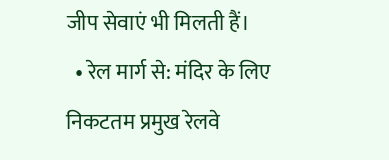जीप सेवाएं भी मिलती हैं।
  • रेल मार्ग से: मंदिर के लिए निकटतम प्रमुख रेलवे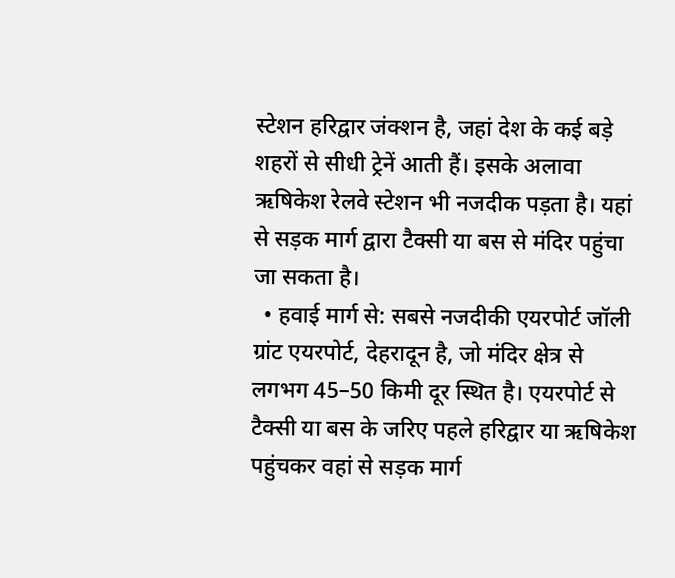स्टेशन हरिद्वार जंक्शन है, जहां देश के कई बड़े शहरों से सीधी ट्रेनें आती हैं। इसके अलावा ऋषिकेश रेलवे स्टेशन भी नजदीक पड़ता है। यहां से सड़क मार्ग द्वारा टैक्सी या बस से मंदिर पहुंचा जा सकता है।
  • हवाई मार्ग से: सबसे नजदीकी एयरपोर्ट जॉली ग्रांट एयरपोर्ट, देहरादून है, जो मंदिर क्षेत्र से लगभग 45–50 किमी दूर स्थित है। एयरपोर्ट से टैक्सी या बस के जरिए पहले हरिद्वार या ऋषिकेश पहुंचकर वहां से सड़क मार्ग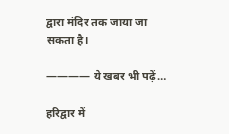द्वारा मंदिर तक जाया जा सकता है।

———— ये खबर भी पढ़ें…

हरिद्वार में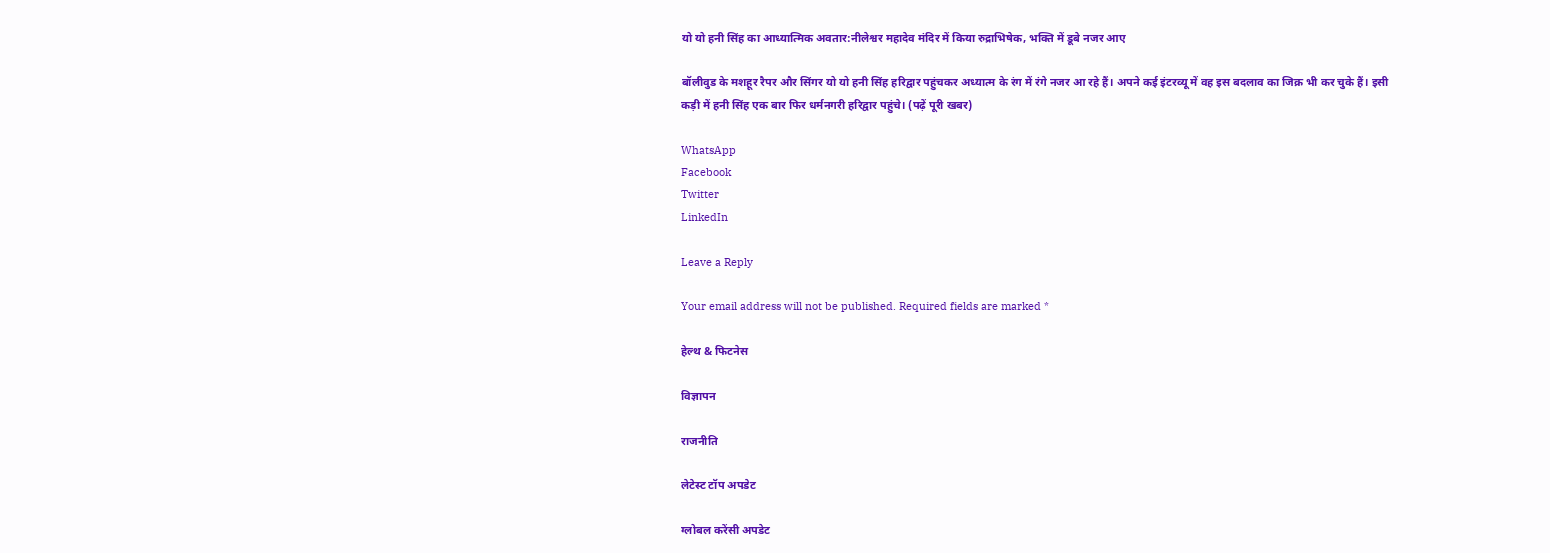यो यो हनी सिंह का आध्यात्मिक अवतार:नीलेश्वर महादेव मंदिर में किया रुद्राभिषेक, भक्ति में डूबे नजर आए

बॉलीवुड के मशहूर रैपर और सिंगर यो यो हनी सिंह हरिद्वार पहुंचकर अध्यात्म के रंग में रंगे नजर आ रहे हैं। अपने कई इंटरव्यू में वह इस बदलाव का जिक्र भी कर चुके हैं। इसी कड़ी में हनी सिंह एक बार फिर धर्मनगरी हरिद्वार पहुंचे। (पढ़ें पूरी खबर)

WhatsApp
Facebook
Twitter
LinkedIn

Leave a Reply

Your email address will not be published. Required fields are marked *

हेल्थ & फिटनेस

विज्ञापन

राजनीति

लेटेस्ट टॉप अपडेट

ग्लोबल करेंसी अपडेट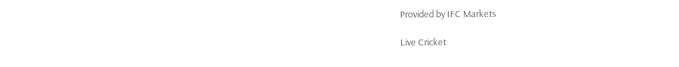Provided by IFC Markets

Live Cricket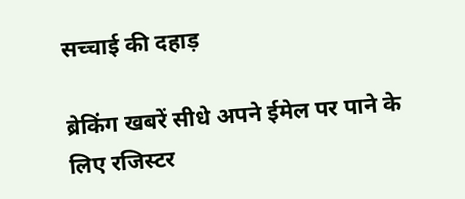सच्चाई की दहाड़

ब्रेकिंग खबरें सीधे अपने ईमेल पर पाने के लिए रजिस्टर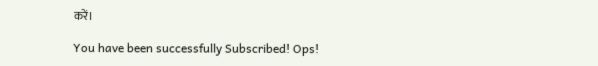करें।

You have been successfully Subscribed! Ops!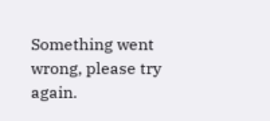Something went wrong, please try again.